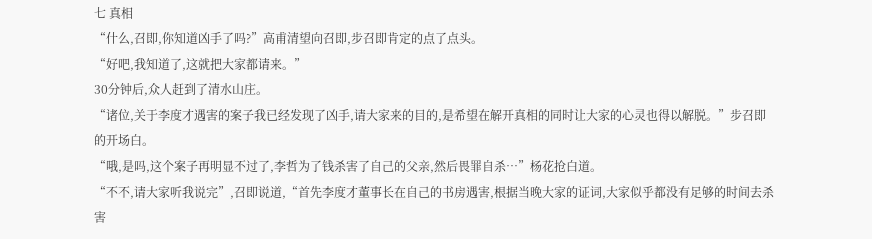七 真相
“什么,召即,你知道凶手了吗?”高甫清望向召即,步召即肯定的点了点头。
“好吧,我知道了,这就把大家都请来。”
30分钟后,众人赶到了清水山庄。
“诸位,关于李度才遇害的案子我已经发现了凶手,请大家来的目的,是希望在解开真相的同时让大家的心灵也得以解脱。”步召即的开场白。
“哦,是吗,这个案子再明显不过了,李哲为了钱杀害了自己的父亲,然后畏罪自杀…”杨花抢白道。
“不不,请大家听我说完”,召即说道,“首先李度才董事长在自己的书房遇害,根据当晚大家的证词,大家似乎都没有足够的时间去杀害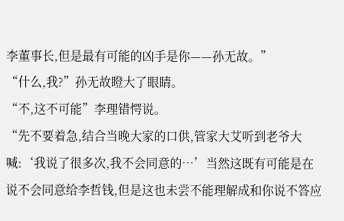李董事长,但是最有可能的凶手是你——孙无故。”
“什么,我?”孙无故瞪大了眼睛。
“不,这不可能”李理错愕说。
“先不要着急,结合当晚大家的口供,管家大艾听到老爷大喊:‘我说了很多次,我不会同意的…’当然这既有可能是在说不会同意给李哲钱,但是这也未尝不能理解成和你说不答应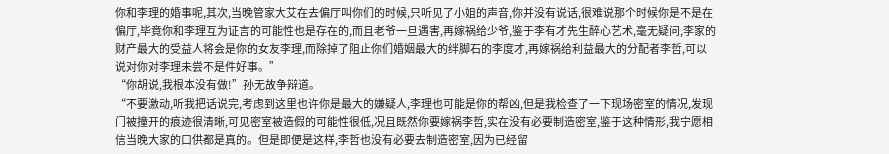你和李理的婚事呢,其次,当晚管家大艾在去偏厅叫你们的时候,只听见了小姐的声音,你并没有说话,很难说那个时候你是不是在偏厅,毕竟你和李理互为证言的可能性也是存在的,而且老爷一旦遇害,再嫁祸给少爷,鉴于李有才先生醉心艺术,毫无疑问,李家的财产最大的受益人将会是你的女友李理,而除掉了阻止你们婚姻最大的绊脚石的李度才,再嫁祸给利益最大的分配者李哲,可以说对你对李理未尝不是件好事。”
“你胡说,我根本没有做!”孙无故争辩道。
“不要激动,听我把话说完,考虑到这里也许你是最大的嫌疑人,李理也可能是你的帮凶,但是我检查了一下现场密室的情况,发现门被撞开的痕迹很清晰,可见密室被造假的可能性很低,况且既然你要嫁祸李哲,实在没有必要制造密室,鉴于这种情形,我宁愿相信当晚大家的口供都是真的。但是即便是这样,李哲也没有必要去制造密室,因为已经留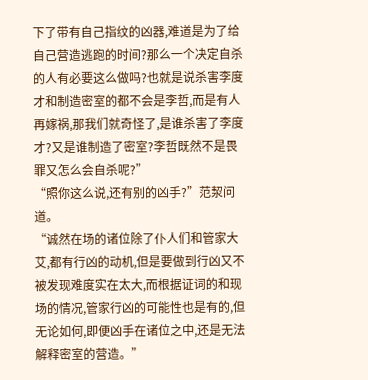下了带有自己指纹的凶器,难道是为了给自己营造逃跑的时间?那么一个决定自杀的人有必要这么做吗?也就是说杀害李度才和制造密室的都不会是李哲,而是有人再嫁祸,那我们就奇怪了,是谁杀害了李度才?又是谁制造了密室?李哲既然不是畏罪又怎么会自杀呢?”
“照你这么说,还有别的凶手?”范洯问道。
“诚然在场的诸位除了仆人们和管家大艾,都有行凶的动机,但是要做到行凶又不被发现难度实在太大,而根据证词的和现场的情况,管家行凶的可能性也是有的,但无论如何,即便凶手在诸位之中,还是无法解释密室的营造。”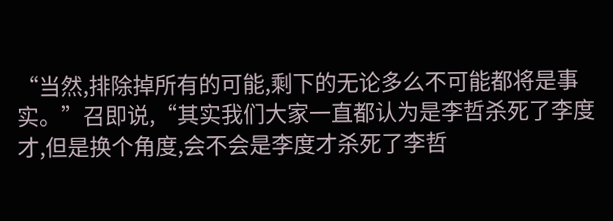“当然,排除掉所有的可能,剩下的无论多么不可能都将是事实。”召即说,“其实我们大家一直都认为是李哲杀死了李度才,但是换个角度,会不会是李度才杀死了李哲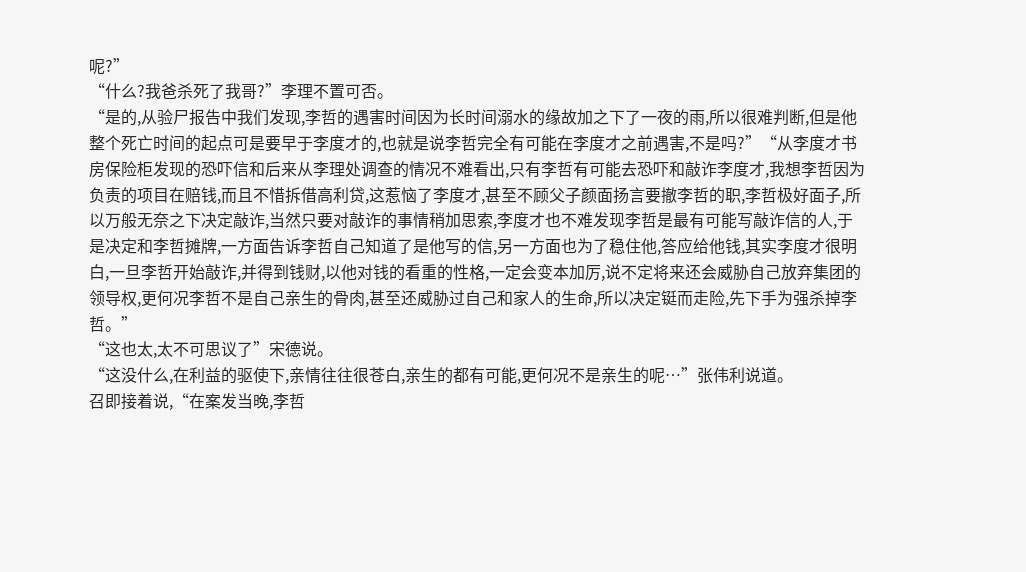呢?”
“什么?我爸杀死了我哥?”李理不置可否。
“是的,从验尸报告中我们发现,李哲的遇害时间因为长时间溺水的缘故加之下了一夜的雨,所以很难判断,但是他整个死亡时间的起点可是要早于李度才的,也就是说李哲完全有可能在李度才之前遇害,不是吗?”“从李度才书房保险柜发现的恐吓信和后来从李理处调查的情况不难看出,只有李哲有可能去恐吓和敲诈李度才,我想李哲因为负责的项目在赔钱,而且不惜拆借高利贷,这惹恼了李度才,甚至不顾父子颜面扬言要撤李哲的职,李哲极好面子,所以万般无奈之下决定敲诈,当然只要对敲诈的事情稍加思索,李度才也不难发现李哲是最有可能写敲诈信的人,于是决定和李哲摊牌,一方面告诉李哲自己知道了是他写的信,另一方面也为了稳住他,答应给他钱,其实李度才很明白,一旦李哲开始敲诈,并得到钱财,以他对钱的看重的性格,一定会变本加厉,说不定将来还会威胁自己放弃集团的领导权,更何况李哲不是自己亲生的骨肉,甚至还威胁过自己和家人的生命,所以决定铤而走险,先下手为强杀掉李哲。”
“这也太,太不可思议了”宋德说。
“这没什么,在利益的驱使下,亲情往往很苍白,亲生的都有可能,更何况不是亲生的呢…”张伟利说道。
召即接着说,“在案发当晚,李哲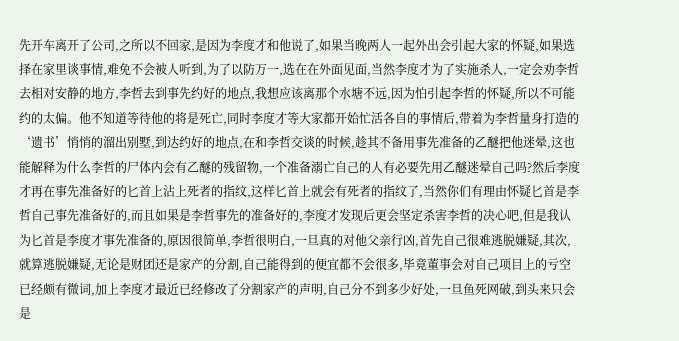先开车离开了公司,之所以不回家,是因为李度才和他说了,如果当晚两人一起外出会引起大家的怀疑,如果选择在家里谈事情,难免不会被人听到,为了以防万一,选在在外面见面,当然李度才为了实施杀人,一定会劝李哲去相对安静的地方,李哲去到事先约好的地点,我想应该离那个水塘不远,因为怕引起李哲的怀疑,所以不可能约的太偏。他不知道等待他的将是死亡,同时李度才等大家都开始忙活各自的事情后,带着为李哲量身打造的‘遗书’悄悄的溜出别墅,到达约好的地点,在和李哲交谈的时候,趁其不备用事先准备的乙醚把他迷晕,这也能解释为什么李哲的尸体内会有乙醚的残留物,一个准备溺亡自己的人有必要先用乙醚迷晕自己吗?然后李度才再在事先准备好的匕首上沾上死者的指纹,这样匕首上就会有死者的指纹了,当然你们有理由怀疑匕首是李哲自己事先准备好的,而且如果是李哲事先的准备好的,李度才发现后更会坚定杀害李哲的决心吧,但是我认为匕首是李度才事先准备的,原因很简单,李哲很明白,一旦真的对他父亲行凶,首先自己很难逃脱嫌疑,其次,就算逃脱嫌疑,无论是财团还是家产的分割,自己能得到的便宜都不会很多,毕竟董事会对自己项目上的亏空已经颇有微词,加上李度才最近已经修改了分割家产的声明,自己分不到多少好处,一旦鱼死网破,到头来只会是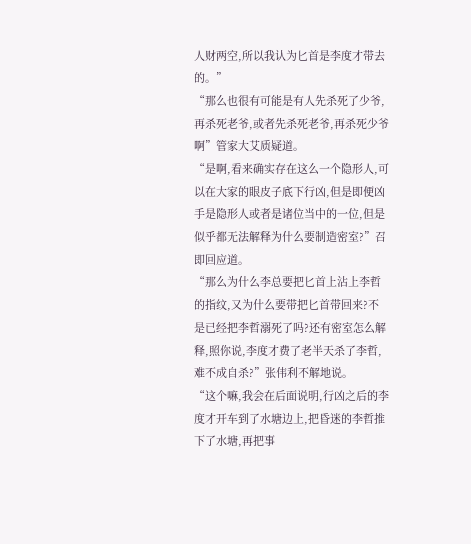人财两空,所以我认为匕首是李度才带去的。”
“那么也很有可能是有人先杀死了少爷,再杀死老爷,或者先杀死老爷,再杀死少爷啊”管家大艾质疑道。
“是啊,看来确实存在这么一个隐形人,可以在大家的眼皮子底下行凶,但是即便凶手是隐形人或者是诸位当中的一位,但是似乎都无法解释为什么要制造密室?”召即回应道。
“那么为什么李总要把匕首上沾上李哲的指纹,又为什么要带把匕首带回来?不是已经把李哲溺死了吗?还有密室怎么解释,照你说,李度才费了老半天杀了李哲,难不成自杀?”张伟利不解地说。
“这个嘛,我会在后面说明,行凶之后的李度才开车到了水塘边上,把昏迷的李哲推下了水塘,再把事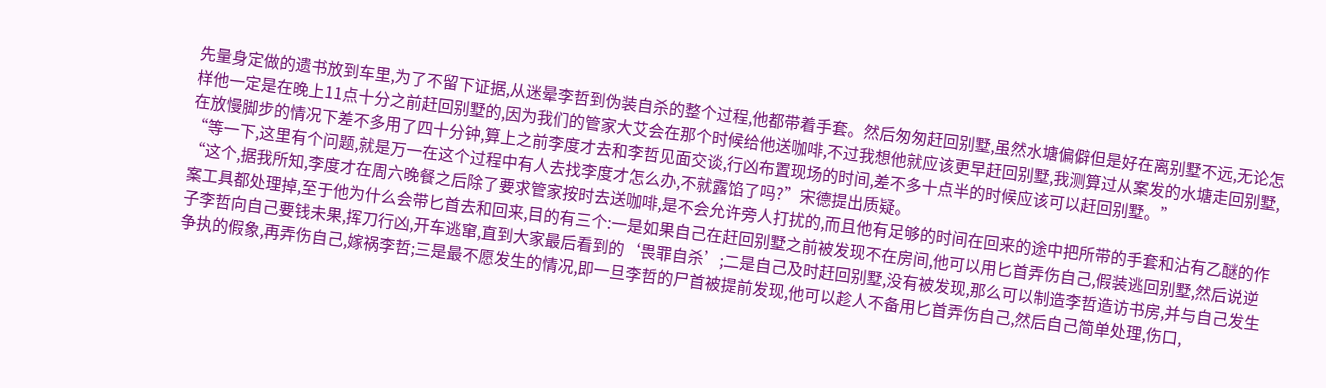先量身定做的遗书放到车里,为了不留下证据,从迷晕李哲到伪装自杀的整个过程,他都带着手套。然后匆匆赶回别墅,虽然水塘偏僻但是好在离别墅不远,无论怎样他一定是在晚上11点十分之前赶回别墅的,因为我们的管家大艾会在那个时候给他送咖啡,不过我想他就应该更早赶回别墅,我测算过从案发的水塘走回别墅,在放慢脚步的情况下差不多用了四十分钟,算上之前李度才去和李哲见面交谈,行凶布置现场的时间,差不多十点半的时候应该可以赶回别墅。”
“等一下,这里有个问题,就是万一在这个过程中有人去找李度才怎么办,不就露馅了吗?”宋德提出质疑。
“这个,据我所知,李度才在周六晚餐之后除了要求管家按时去送咖啡,是不会允许旁人打扰的,而且他有足够的时间在回来的途中把所带的手套和沾有乙醚的作案工具都处理掉,至于他为什么会带匕首去和回来,目的有三个:一是如果自己在赶回别墅之前被发现不在房间,他可以用匕首弄伤自己,假装逃回别墅,然后说逆子李哲向自己要钱未果,挥刀行凶,开车逃窜,直到大家最后看到的‘畏罪自杀’;二是自己及时赶回别墅,没有被发现,那么可以制造李哲造访书房,并与自己发生争执的假象,再弄伤自己,嫁祸李哲;三是最不愿发生的情况,即一旦李哲的尸首被提前发现,他可以趁人不备用匕首弄伤自己,然后自己简单处理,伤口,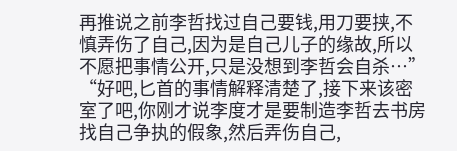再推说之前李哲找过自己要钱,用刀要挟,不慎弄伤了自己,因为是自己儿子的缘故,所以不愿把事情公开,只是没想到李哲会自杀…”
“好吧,匕首的事情解释清楚了,接下来该密室了吧,你刚才说李度才是要制造李哲去书房找自己争执的假象,然后弄伤自己,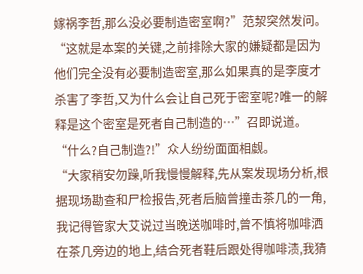嫁祸李哲,那么没必要制造密室啊?”范洯突然发问。
“这就是本案的关键,之前排除大家的嫌疑都是因为他们完全没有必要制造密室,那么如果真的是李度才杀害了李哲,又为什么会让自己死于密室呢?唯一的解释是这个密室是死者自己制造的…”召即说道。
“什么?自己制造?!”众人纷纷面面相觑。
“大家稍安勿躁,听我慢慢解释,先从案发现场分析,根据现场勘查和尸检报告,死者后脑曾撞击茶几的一角,我记得管家大艾说过当晚送咖啡时,曾不慎将咖啡洒在茶几旁边的地上,结合死者鞋后跟处得咖啡渍,我猜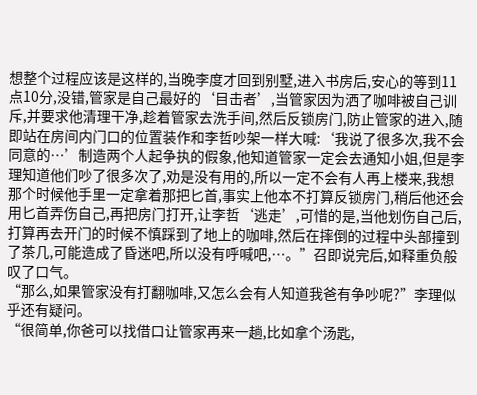想整个过程应该是这样的,当晚李度才回到别墅,进入书房后,安心的等到11点10分,没错,管家是自己最好的‘目击者’,当管家因为洒了咖啡被自己训斥,并要求他清理干净,趁着管家去洗手间,然后反锁房门,防止管家的进入,随即站在房间内门口的位置装作和李哲吵架一样大喊:‘我说了很多次,我不会同意的…’制造两个人起争执的假象,他知道管家一定会去通知小姐,但是李理知道他们吵了很多次了,劝是没有用的,所以一定不会有人再上楼来,我想那个时候他手里一定拿着那把匕首,事实上他本不打算反锁房门,稍后他还会用匕首弄伤自己,再把房门打开,让李哲‘逃走’,可惜的是,当他划伤自己后,打算再去开门的时候不慎踩到了地上的咖啡,然后在摔倒的过程中头部撞到了茶几,可能造成了昏迷吧,所以没有呼喊吧,…。”召即说完后,如释重负般叹了口气。
“那么,如果管家没有打翻咖啡,又怎么会有人知道我爸有争吵呢?”李理似乎还有疑问。
“很简单,你爸可以找借口让管家再来一趟,比如拿个汤匙,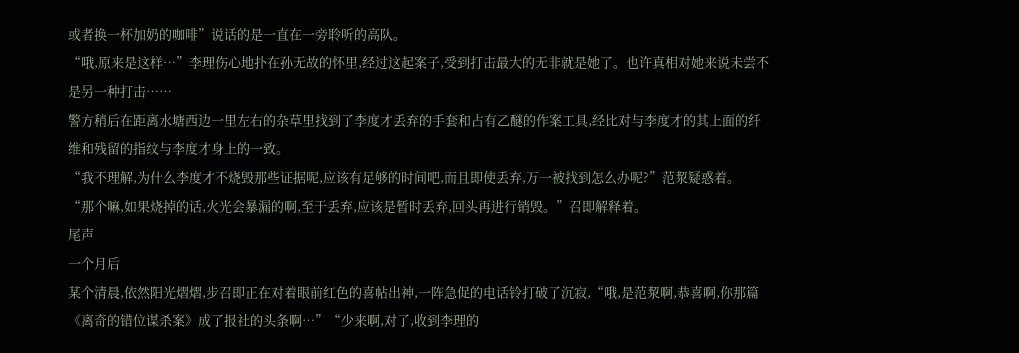或者换一杯加奶的咖啡”说话的是一直在一旁聆听的高队。
“哦,原来是这样…”李理伤心地扑在孙无故的怀里,经过这起案子,受到打击最大的无非就是她了。也许真相对她来说未尝不是另一种打击……
警方稍后在距离水塘西边一里左右的杂草里找到了李度才丢弃的手套和占有乙醚的作案工具,经比对与李度才的其上面的纤维和残留的指纹与李度才身上的一致。
“我不理解,为什么李度才不烧毁那些证据呢,应该有足够的时间吧,而且即使丢弃,万一被找到怎么办呢?”范洯疑惑着。
“那个嘛,如果烧掉的话,火光会暴漏的啊,至于丢弃,应该是暂时丢弃,回头再进行销毁。”召即解释着。
尾声
一个月后
某个清晨,依然阳光熠熠,步召即正在对着眼前红色的喜帖出神,一阵急促的电话铃打破了沉寂,“哦,是范洯啊,恭喜啊,你那篇《离奇的错位谋杀案》成了报社的头条啊…”“少来啊,对了,收到李理的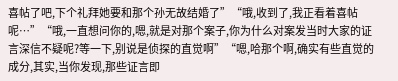喜帖了吧,下个礼拜她要和那个孙无故结婚了”“哦,收到了,我正看着喜帖呢…”“哦,一直想问你的,嗯,就是对那个案子,你为什么对案发当时大家的证言深信不疑呢?等一下,别说是侦探的直觉啊”“嗯,哈那个啊,确实有些直觉的成分,其实,当你发现,那些证言即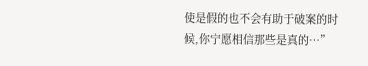使是假的也不会有助于破案的时候,你宁愿相信那些是真的…”